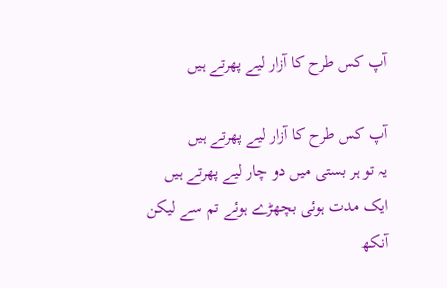آپ کس طرح کا آزار لیے پھرتے ہیں

آپ کس طرح کا آزار لیے پھرتے ہیں
یہ تو ہر بستی میں دو چار لیے پھرتے ہیں
ایک مدت ہوئی بچھڑے ہوئے تم سے لیکن
آنکھ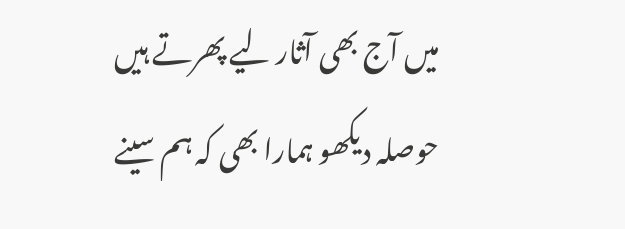میں آج بھی آثار لیے پھرتے ہیں
حوصلہ دیکھو ہمارا بھی کہ ہم سینے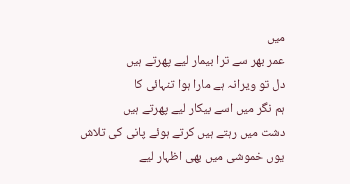میں
عمر بھر سے ترا بیمار لیے پھرتے ہیں
دل تو ویرانہ ہے مارا ہوا تنہائی کا
ہم نگر میں اسے بیکار لیے پھرتے ہیں
دشت میں رہتے ہیں کرتے ہوئے پانی کی تلاش
یوں خموشی میں بھی اظہار لیے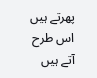پھرتے ہیں
اس طرح آتے ہیں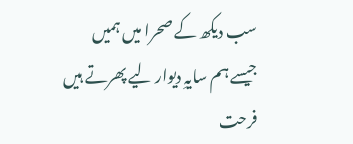سب دیکھ کے صحرا میں ہمیں
جیسے ہم سایہِ دیوار لیے پھرتے ہیں
فرحت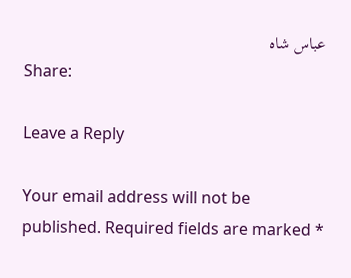عباس شاہ
Share:

Leave a Reply

Your email address will not be published. Required fields are marked *